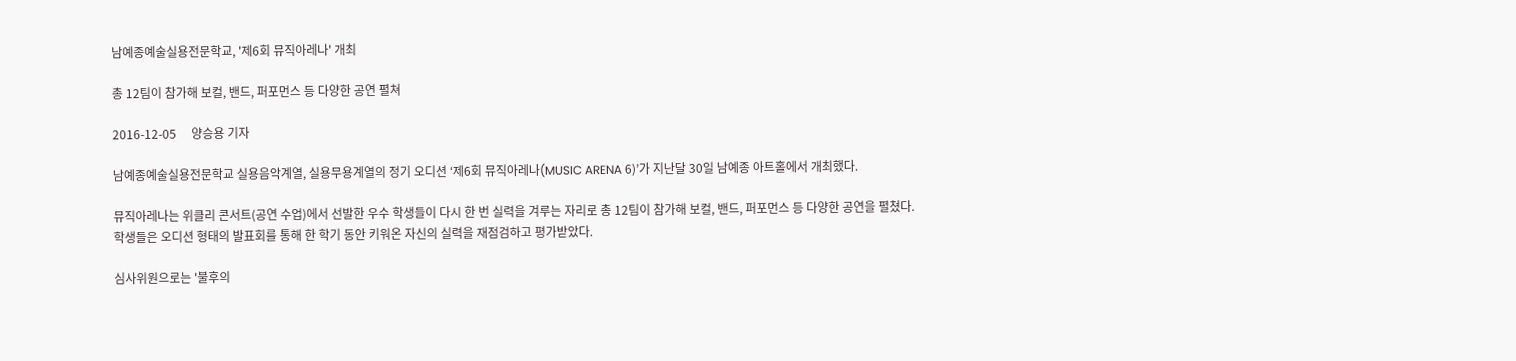남예종예술실용전문학교, '제6회 뮤직아레나' 개최

총 12팀이 참가해 보컬, 밴드, 퍼포먼스 등 다양한 공연 펼쳐

2016-12-05     양승용 기자

남예종예술실용전문학교 실용음악계열, 실용무용계열의 정기 오디션 ‘제6회 뮤직아레나(MUSIC ARENA 6)’가 지난달 30일 남예종 아트홀에서 개최했다.

뮤직아레나는 위클리 콘서트(공연 수업)에서 선발한 우수 학생들이 다시 한 번 실력을 겨루는 자리로 총 12팀이 참가해 보컬, 밴드, 퍼포먼스 등 다양한 공연을 펼쳤다. 학생들은 오디션 형태의 발표회를 통해 한 학기 동안 키워온 자신의 실력을 재점검하고 평가받았다.

심사위원으로는 '불후의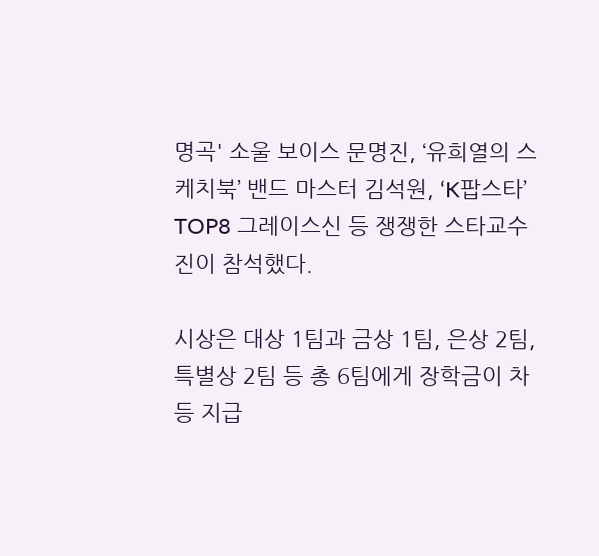명곡' 소울 보이스 문명진, ‘유희열의 스케치북’ 밴드 마스터 김석원, ‘K팝스타’ TOP8 그레이스신 등 쟁쟁한 스타교수진이 참석했다.

시상은 대상 1팀과 금상 1팀, 은상 2팀, 특별상 2팀 등 총 6팀에게 장학금이 차등 지급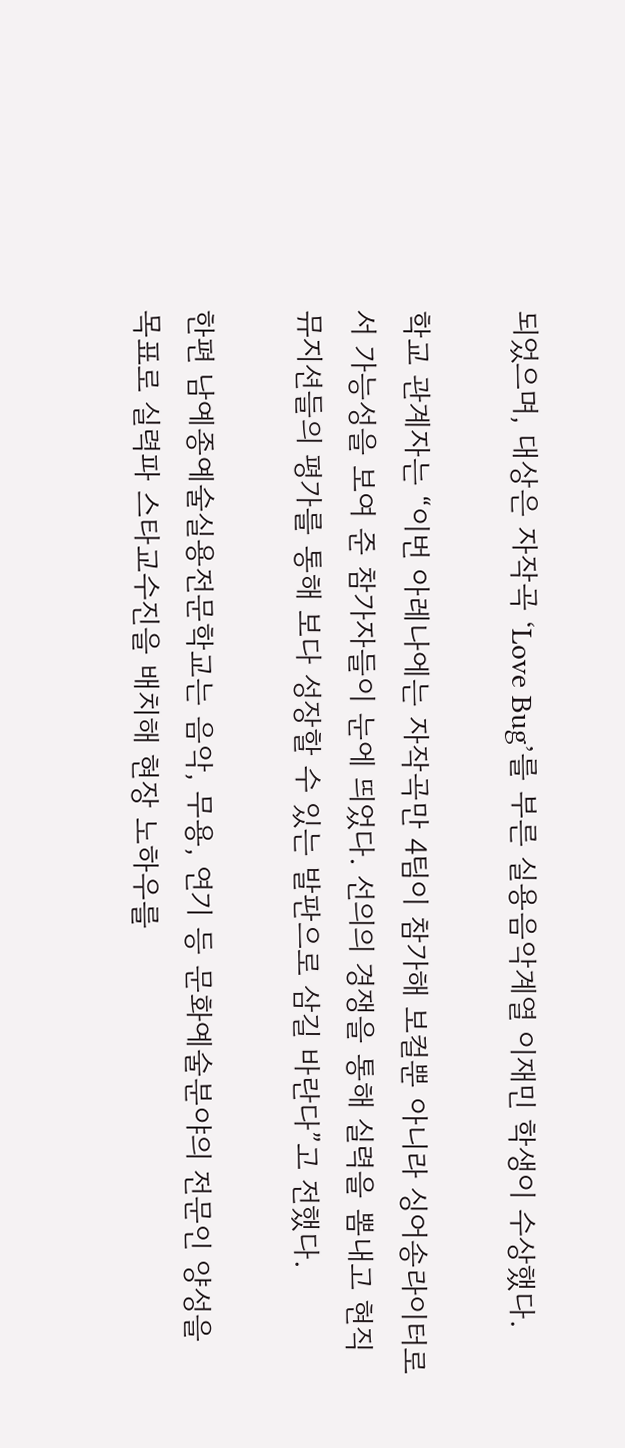되었으며, 대상은 자작곡 ‘Love Bug’를 부른 실용음악계열 이재민 학생이 수상했다.

학교 관계자는 “이번 아레나에는 자작곡만 4팀이 참가해 보컬뿐 아니라 싱어송라이터로서 가능성을 보여 준 참가자들이 눈에 띄었다. 선의의 경쟁을 통해 실력을 뽐내고 현직 뮤지션들의 평가를 통해 보다 성장할 수 있는 발판으로 삼길 바란다”고 전했다.

한편 남예종예술실용전문학교는 음악, 무용, 연기 등 문화예술분야의 전문인 양성을 목표로 실력파 스타교수진을 배치해 현장 노하우를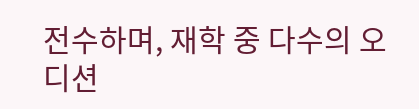전수하며, 재학 중 다수의 오디션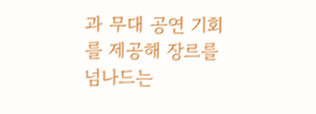과 무대 공연 기회를 제공해 장르를 넘나드는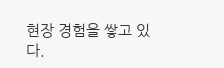현장 경험을 쌓고 있다.